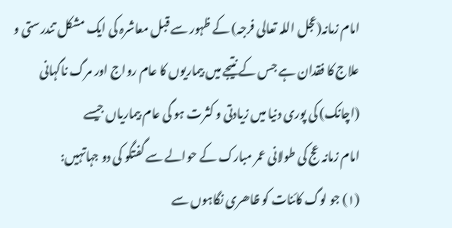امام زمانہ(عجل اللہ تعالی فرجہ) کے ظہور سے قبل معاشرہ کی ایک مشکل تندرستی و علاج کا فقدان ہے جس کے نتیجے میں بیماریوں کا عام رواج اور مرگ ناگہانی (اچانک) کی پوری دنیا میں زیادتی و کثرت ہو گی عام بیماریاں جیسے
امام زمانہ عج کی طولانی عمر مبارک کے حوالے سے گفتگو کی دو جہاتہیں:
(۱) جو لوگ کائنات کو ظاھری نگاہوں سے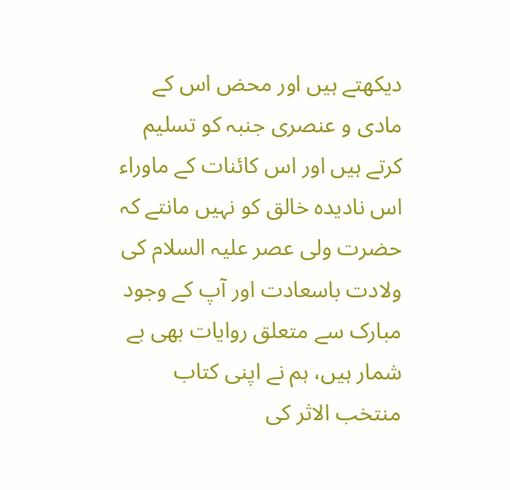دیکھتے ہیں اور محض اس کے مادی و عنصری جنبہ کو تسلیم کرتے ہیں اور اس کائنات کے ماوراء اس نادیدہ خالق کو نہیں مانتے کہ
حضرت ولی عصر علیہ السلام کی ولادت باسعادت اور آپ کے وجود مبارک سے متعلق روایات بھی بے شمار ہیں، ہم نے اپنی کتاب منتخب الاثر کی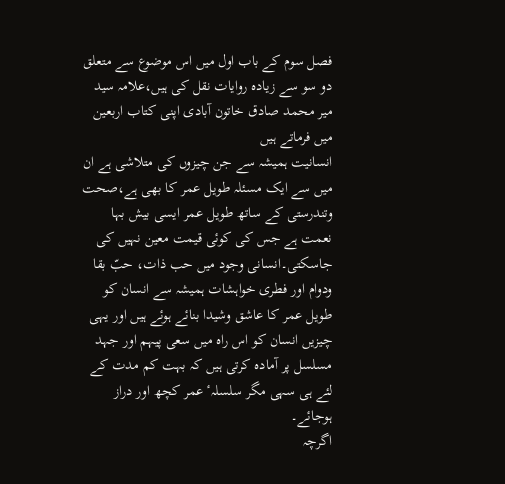فصل سوم کے باب اول میں اس موضوع سے متعلق دو سو سے زیادہ روایات نقل کی ہیں،علامہ سید میر محمد صادق خاتون آبادی اپنی کتاب اربعین میں فرماتے ہیں
انسانیت ہمیشہ سے جن چیزوں کی متلاشی ہے ان میں سے ایک مسئلہ طویل عمر کا بھی ہے،صحت وتندرستی کے ساتھ طویل عمر ایسی بیش بہا نعمت ہے جس کی کوئی قیمت معین نہیں کی جاسکتی۔انسانی وجود میں حب ذات، حبّ بقا ودوام اور فطری خواہشات ہمیشہ سے انسان کو طویل عمر کا عاشق وشیدا بنائے ہوئے ہیں اور یہی چیزیں انسان کو اس راہ میں سعی پیہم اور جہد مسلسل پر آمادہ کرتی ہیں کہ بہت کم مدت کے لئے ہی سہی مگر سلسلہٴ عمر کچھ اور دراز ہوجائے۔
اگرچہ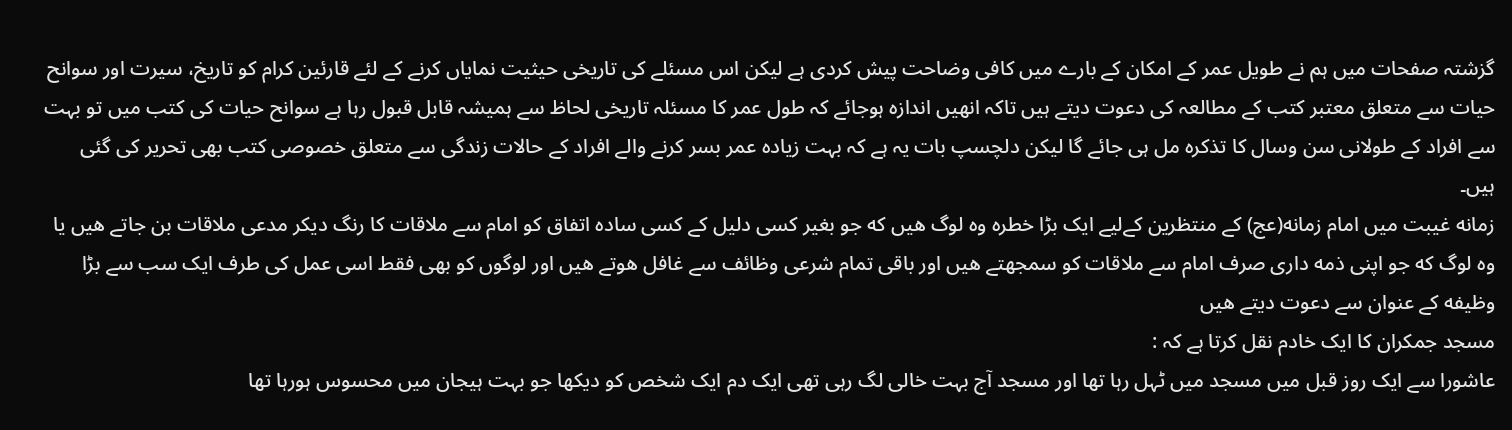گزشتہ صفحات میں ہم نے طویل عمر کے امکان کے بارے میں کافی وضاحت پیش کردی ہے لیکن اس مسئلے کی تاریخی حیثیت نمایاں کرنے کے لئے قارئین کرام کو تاریخ، سیرت اور سوانح حیات سے متعلق معتبر کتب کے مطالعہ کی دعوت دیتے ہیں تاکہ انھیں اندازہ ہوجائے کہ طول عمر کا مسئلہ تاریخی لحاظ سے ہمیشہ قابل قبول رہا ہے سوانح حیات کی کتب میں تو بہت سے افراد کے طولانی سن وسال کا تذکرہ مل ہی جائے گا لیکن دلچسپ بات یہ ہے کہ بہت زیادہ عمر بسر کرنے والے افراد کے حالات زندگی سے متعلق خصوصی کتب بھی تحریر کی گئی ہیں۔
زمانه غیبت میں امام زمانه(عج) کے منتظرین کےلیے ایک بڑا خطره وه لوگ هیں که جو بغیر کسی دلیل کے کسی ساده اتفاق کو امام سے ملاقات کا رنگ دیکر مدعی ملاقات بن جاتے هیں یا وه لوگ که جو اپنی ذمه داری صرف امام سے ملاقات کو سمجھتے هیں اور باقی تمام شرعی وظائف سے غافل هوتے هیں اور لوگوں کو بھی فقط اسی عمل کی طرف ایک سب سے بڑا وظیفه کے عنوان سے دعوت دیتے هیں
مسجد جمکران کا ایک خادم نقل کرتا ہے کہ :
عاشورا سے ایک روز قبل میں مسجد میں ٹہل رہا تھا اور مسجد آج بہت خالی لگ رہی تھی ایک دم ایک شخص کو دیکھا جو بہت ہیجان میں محسوس ہورہا تھا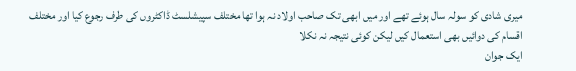میری شادی کو سولہ سال ہوئے تھے اور میں ابھی تک صاحب اولاد نہ ہوا تھا مختلف سپیشلسٹ ڈاکٹروں کی طرف رجوع کیا اور مختلف اقسام کی دوائیں بھی استعمال کیں لیکن کوئی نتیجہ نہ نکلا
ایک جوان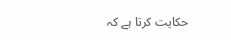حکایت کرتا ہے کہ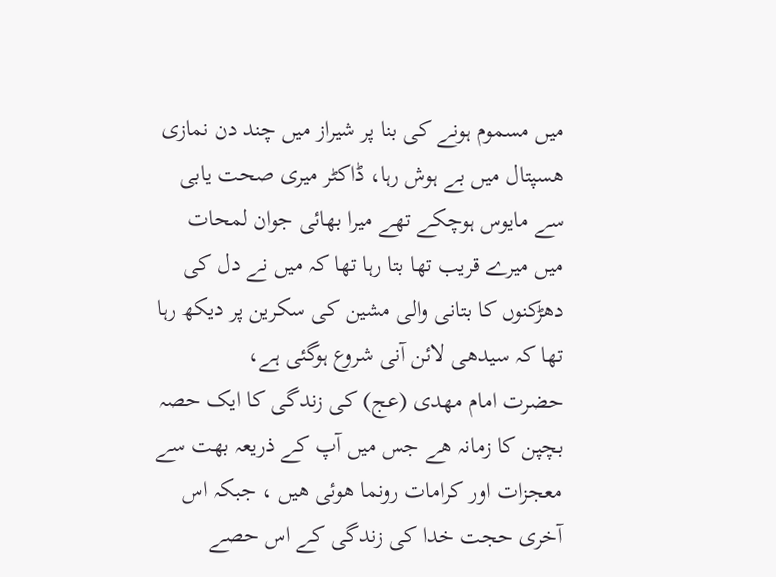میں مسموم ہونے کی بنا پر شیراز میں چند دن نمازی ھسپتال میں بے ہوش رہا، ڈاکٹر میری صحت یابی سے مایوس ہوچکے تھے میرا بھائی جوان لمحات میں میرے قریب تھا بتا رہا تھا کہ میں نے دل کی دھڑکنوں کا بتانی والی مشین کی سکرین پر دیکھ رہا تھا کہ سیدھی لائن آنی شروع ہوگئی ہے،
حضرت امام مھدی (عج) کی زندگی کا ایک حصہ بچپن کا زمانہ ھے جس میں آپ کے ذریعہ بھت سے معجزات اور کرامات رونما ھوئی ھیں ، جبکہ اس آخری حجت خدا کی زندگی کے اس حصے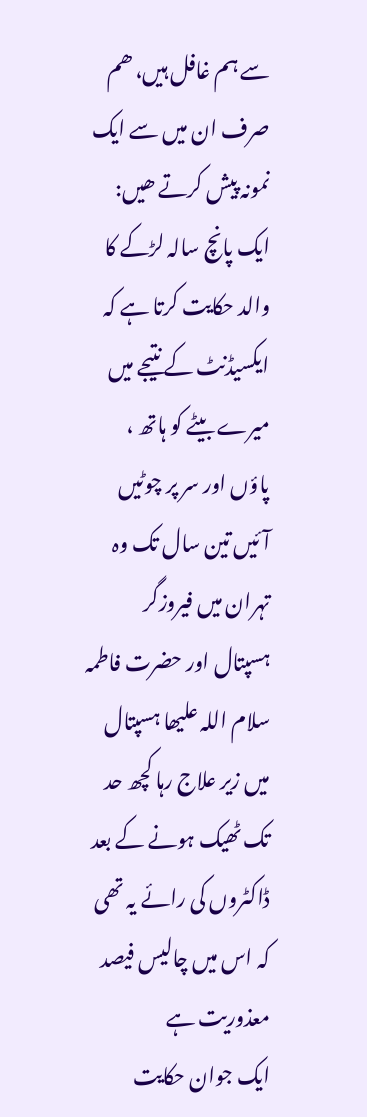سے ہم غافل ہیں، ھم صرف ان میں سے ایک نمونہ پیش کرتے ھیں:
ایک پانچ سالہ لڑکے کا والد حکایت کرتا ہے کہ ایکسیڈنٹ کے نتیجے میں میرے بیٹے کو ہاتھ ، پاؤں اور سر پر چوٹیں آئیں تین سال تک وہ تہران میں فیروزگر ہسپتال اور حضرت فاطمہ سلام اللہ علیھا ہسپتال میں زیر علاج رہا کچھ حد تک ٹھیک ہونے کے بعد ڈاکٹروں کی رائے یہ تھی کہ اس میں چالیس فیصد معذوریت ہے
ایک جوان حکایت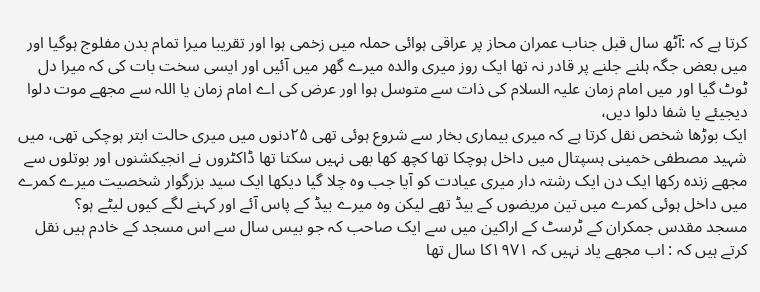کرتا ہے کہ :آٹھ سال قبل جناب عمران محاز پر عراقی ہوائی حملہ میں زخمی ہوا اور تقریبا میرا تمام بدن مفلوج ہوگیا اور میں بعض جگہ ہلنے جلنے پر قادر نہ تھا ایک روز میری والدہ میرے گھر میں آئیں اور ایسی سخت بات کی کہ میرا دل ٹوٹ گیا اور میں امام زمان علیہ السلام کی ذات سے متوسل ہوا اور عرض کی اے امام زمان یا اللہ سے مجھے موت دلوا دیجیئے یا شفا دلوا دیں،
ایک بوڑھا شخص نقل کرتا ہے کہ میری بیماری بخار سے شروع ہوئی تھی ۲۵دنوں میں میری حالت ابتر ہوچکی تھی، میں شہید مصطفی خمینی ہسپتال میں داخل ہوچکا تھا کچھ کھا بھی نہیں سکتا تھا ڈاکٹروں نے انجیکشنوں اور بوتلوں سے مجھے زندہ رکھا ایک دن ایک رشتہ دار میری عیادت کو آیا جب وہ چلا گیا دیکھا ایک سید بزرگوار شخصیت میرے کمرے میں داخل ہوئی کمرے میں تین مریضوں کے بیڈ تھے لیکن وہ میرے بیڈ کے پاس آئے اور کہنے لگے کیوں لیٹے ہو؟
مسجد مقدس جمکران کے ٹرسٹ کے اراکین میں سے ایک صاحب کہ جو بیس سال سے اس مسجد کے خادم ہیں نقل کرتے ہیں کہ : اب مجھے یاد نہیں کہ ۱۹۷۱کا سال تھا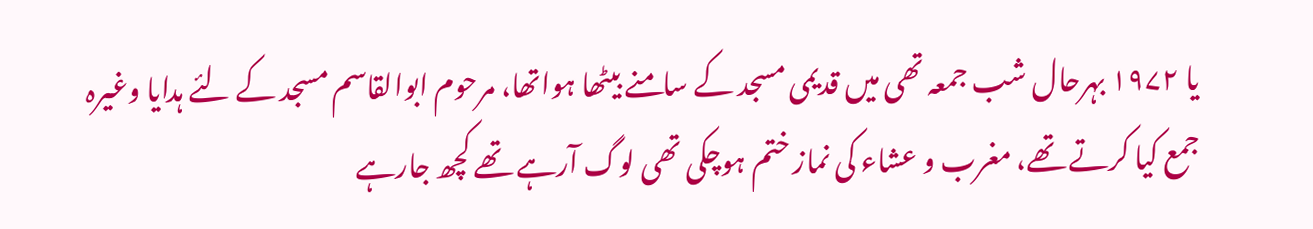یا ۱۹۷۲ بہرحال شب جمعہ تھی میں قدیمی مسجد کے سامنے بیٹھا ہواتھا، مرحوم ابوالقاسم مسجد کے لئے ہدایا وغیرہ جمع کیا کرتے تھے، مغرب و عشاء کی نماز ختم ہوچکی تھی لوگ آرہے تھے کچھ جارہے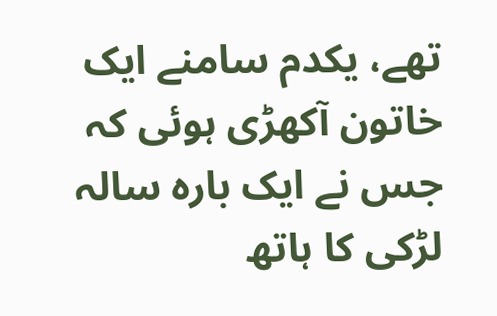تھے، یکدم سامنے ایک خاتون آکھڑی ہوئی کہ جس نے ایک بارہ سالہ لڑکی کا ہاتھ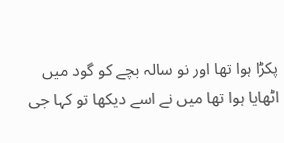پکڑا ہوا تھا اور نو سالہ بچے کو گود میں اٹھایا ہوا تھا میں نے اسے دیکھا تو کہا جی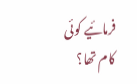فرمائیے کوئی کام تھا؟